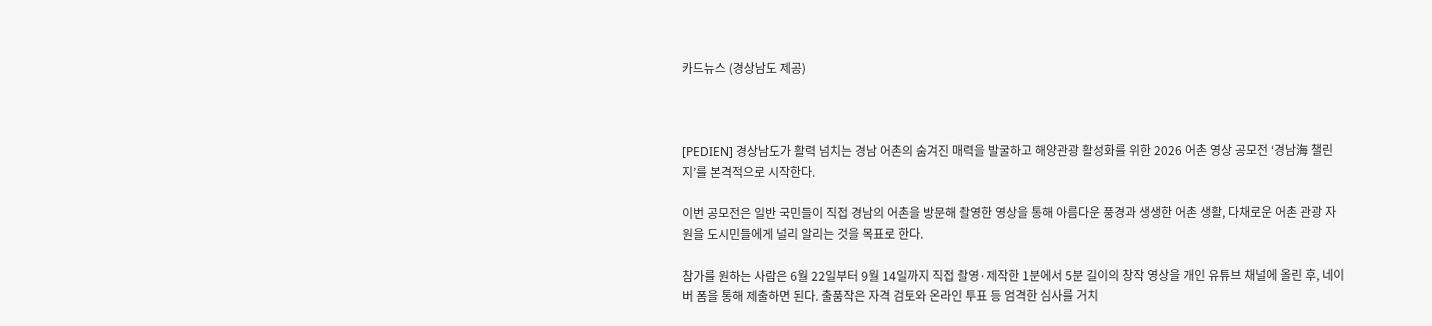카드뉴스 (경상남도 제공)



[PEDIEN] 경상남도가 활력 넘치는 경남 어촌의 숨겨진 매력을 발굴하고 해양관광 활성화를 위한 2026 어촌 영상 공모전 ‘경남海 챌린지’를 본격적으로 시작한다.

이번 공모전은 일반 국민들이 직접 경남의 어촌을 방문해 촬영한 영상을 통해 아름다운 풍경과 생생한 어촌 생활, 다채로운 어촌 관광 자원을 도시민들에게 널리 알리는 것을 목표로 한다.

참가를 원하는 사람은 6월 22일부터 9월 14일까지 직접 촬영·제작한 1분에서 5분 길이의 창작 영상을 개인 유튜브 채널에 올린 후, 네이버 폼을 통해 제출하면 된다. 출품작은 자격 검토와 온라인 투표 등 엄격한 심사를 거치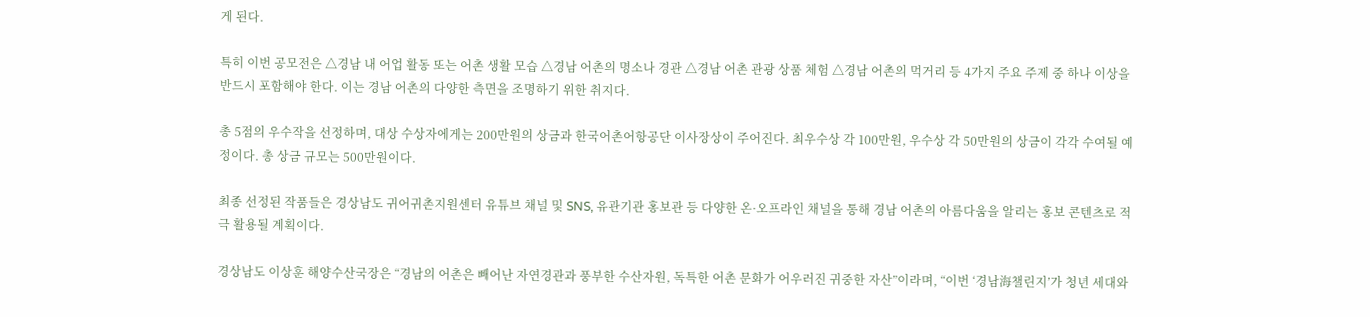게 된다.

특히 이번 공모전은 △경남 내 어업 활동 또는 어촌 생활 모습 △경남 어촌의 명소나 경관 △경남 어촌 관광 상품 체험 △경남 어촌의 먹거리 등 4가지 주요 주제 중 하나 이상을 반드시 포함해야 한다. 이는 경남 어촌의 다양한 측면을 조명하기 위한 취지다.

총 5점의 우수작을 선정하며, 대상 수상자에게는 200만원의 상금과 한국어촌어항공단 이사장상이 주어진다. 최우수상 각 100만원, 우수상 각 50만원의 상금이 각각 수여될 예정이다. 총 상금 규모는 500만원이다.

최종 선정된 작품들은 경상남도 귀어귀촌지원센터 유튜브 채널 및 SNS, 유관기관 홍보관 등 다양한 온·오프라인 채널을 통해 경남 어촌의 아름다움을 알리는 홍보 콘텐츠로 적극 활용될 계획이다.

경상남도 이상훈 해양수산국장은 “경남의 어촌은 빼어난 자연경관과 풍부한 수산자원, 독특한 어촌 문화가 어우러진 귀중한 자산”이라며, “이번 ‘경남海챌린지’가 청년 세대와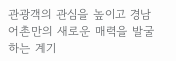관광객의 관심을 높이고 경남 어촌만의 새로운 매력을 발굴하는 계기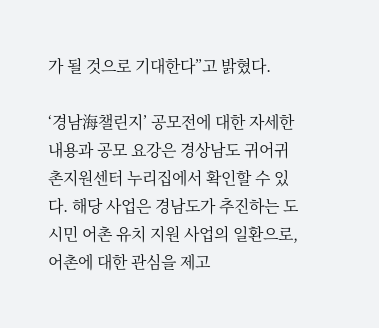가 될 것으로 기대한다”고 밝혔다.

‘경남海챌린지’ 공모전에 대한 자세한 내용과 공모 요강은 경상남도 귀어귀촌지원센터 누리집에서 확인할 수 있다. 해당 사업은 경남도가 추진하는 도시민 어촌 유치 지원 사업의 일환으로, 어촌에 대한 관심을 제고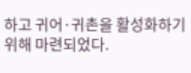하고 귀어·귀촌을 활성화하기 위해 마련되었다.